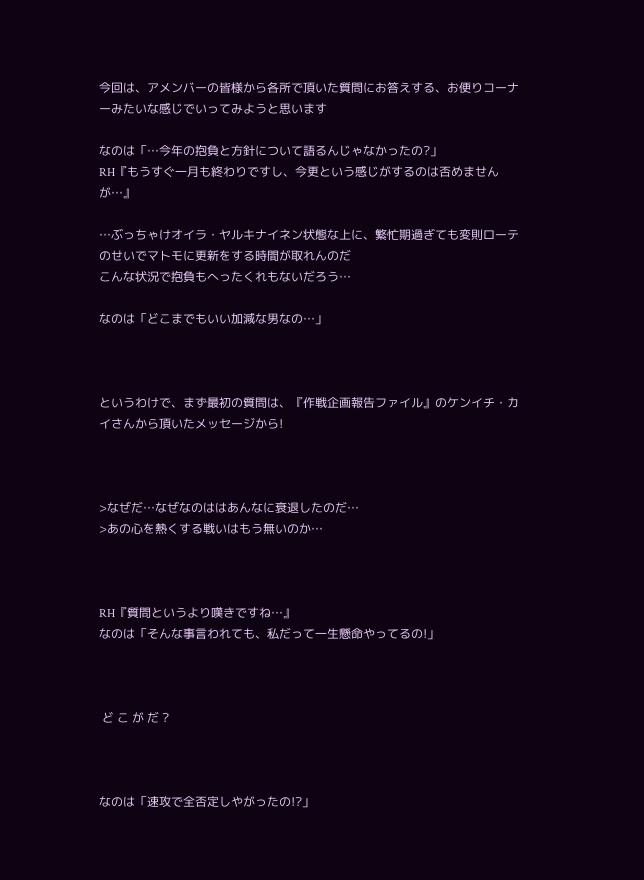今回は、アメンバーの皆様から各所で頂いた質問にお答えする、お便りコーナーみたいな感じでいってみようと思います

なのは「…今年の抱負と方針について語るんじゃなかったの?」
RH『もうすぐ一月も終わりですし、今更という感じがするのは否めませんが…』

…ぶっちゃけオイラ・ヤルキナイネン状態な上に、繁忙期過ぎても変則ローテのせいでマトモに更新をする時間が取れんのだ
こんな状況で抱負もへったくれもないだろう…

なのは「どこまでもいい加減な男なの…」



というわけで、まず最初の質問は、『作戦企画報告ファイル』のケンイチ・カイさんから頂いたメッセージから!



>なぜだ…なぜなのははあんなに衰退したのだ…
>あの心を熱くする戦いはもう無いのか…



RH『質問というより嘆きですね…』
なのは「そんな事言われても、私だって一生懸命やってるの!」



 ど こ が だ ?



なのは「速攻で全否定しやがったの!?」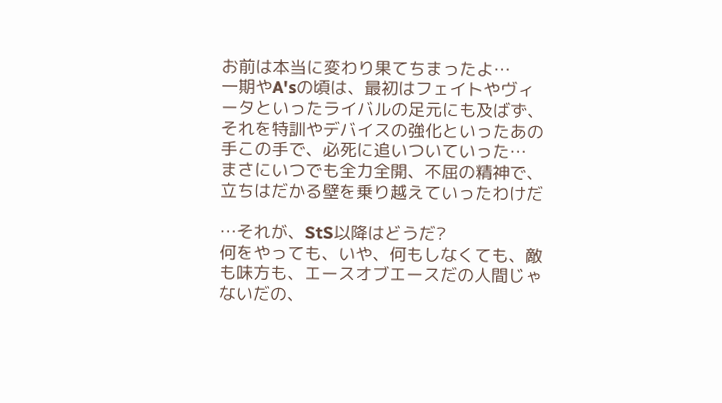お前は本当に変わり果てちまったよ…
一期やA'sの頃は、最初はフェイトやヴィータといったライバルの足元にも及ばず、それを特訓やデバイスの強化といったあの手この手で、必死に追いついていった…
まさにいつでも全力全開、不屈の精神で、立ちはだかる壁を乗り越えていったわけだ

…それが、StS以降はどうだ?
何をやっても、いや、何もしなくても、敵も味方も、エースオブエースだの人間じゃないだの、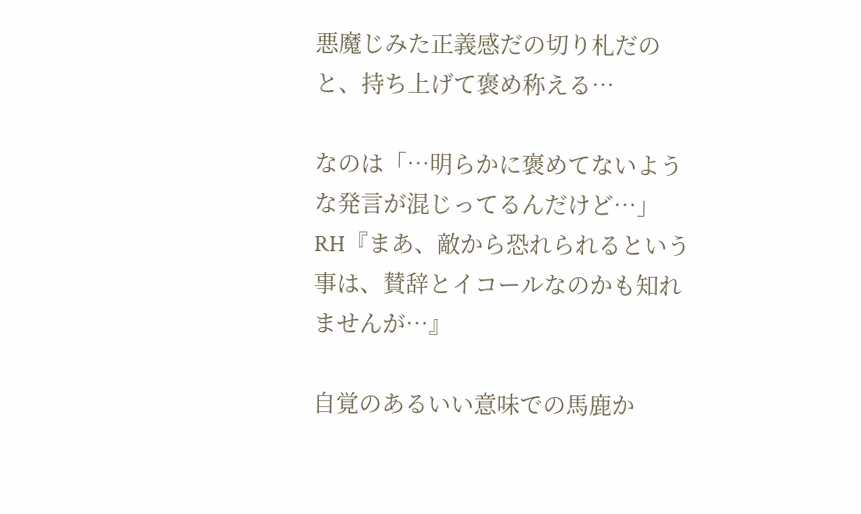悪魔じみた正義感だの切り札だのと、持ち上げて褒め称える…

なのは「…明らかに褒めてないような発言が混じってるんだけど…」
RH『まあ、敵から恐れられるという事は、賛辞とイコールなのかも知れませんが…』

自覚のあるいい意味での馬鹿か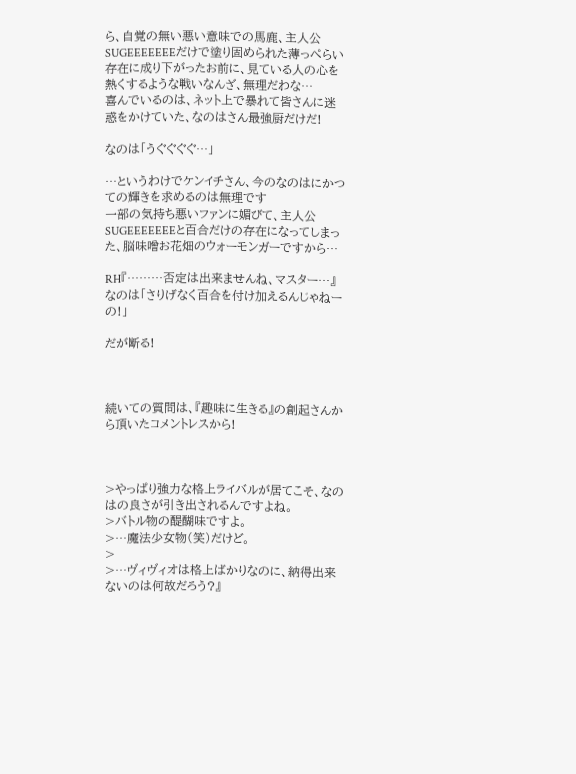ら、自覚の無い悪い意味での馬鹿、主人公SUGEEEEEEEだけで塗り固められた薄っぺらい存在に成り下がったお前に、見ている人の心を熱くするような戦いなんざ、無理だわな…
喜んでいるのは、ネット上で暴れて皆さんに迷惑をかけていた、なのはさん最強厨だけだ!

なのは「うぐぐぐぐ…」

…というわけでケンイチさん、今のなのはにかつての輝きを求めるのは無理です
一部の気持ち悪いファンに媚びて、主人公SUGEEEEEEEと百合だけの存在になってしまった、脳味噌お花畑のウォーモンガーですから…

RH『………否定は出来ませんね、マスター…』
なのは「さりげなく百合を付け加えるんじゃねーの!」

だが断る!



続いての質問は、『趣味に生きる』の創起さんから頂いたコメントレスから!



>やっぱり強力な格上ライバルが居てこそ、なのはの良さが引き出されるんですよね。
>バトル物の醍醐味ですよ。
>…魔法少女物(笑)だけど。
>
>…ヴィヴィオは格上ばかりなのに、納得出来ないのは何故だろう?』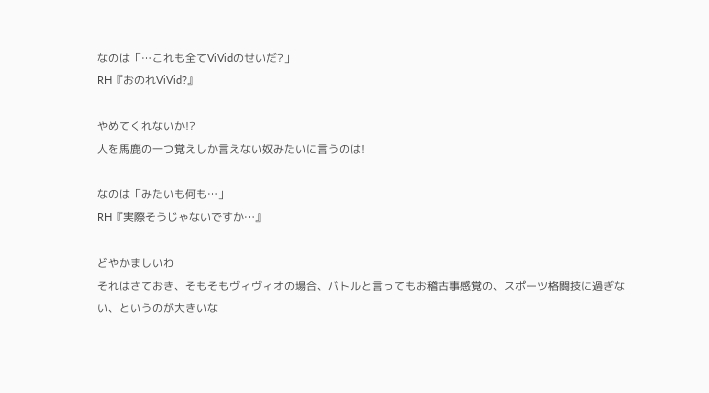なのは「…これも全てViVidのせいだ?」
RH『おのれViVid?』

やめてくれないか!?
人を馬鹿の一つ覚えしか言えない奴みたいに言うのは!

なのは「みたいも何も…」
RH『実際そうじゃないですか…』

どやかましいわ
それはさておき、そもそもヴィヴィオの場合、バトルと言ってもお稽古事感覚の、スポーツ格闘技に過ぎない、というのが大きいな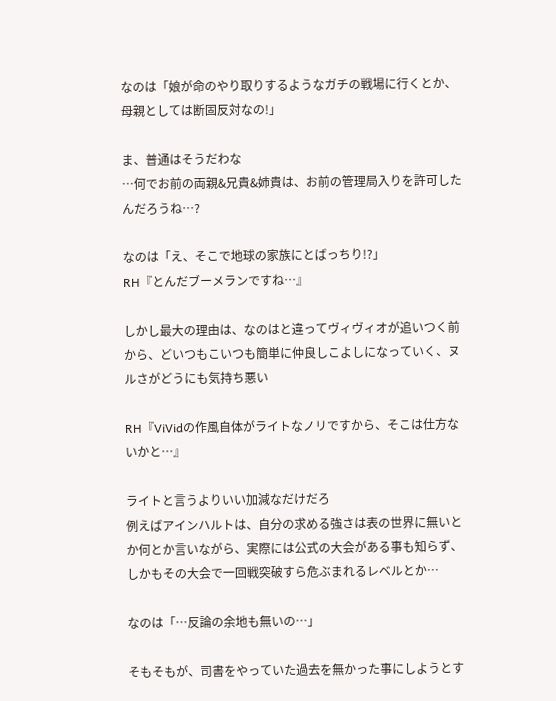なのは「娘が命のやり取りするようなガチの戦場に行くとか、母親としては断固反対なの!」

ま、普通はそうだわな
…何でお前の両親&兄貴&姉貴は、お前の管理局入りを許可したんだろうね…?

なのは「え、そこで地球の家族にとばっちり!?」
RH『とんだブーメランですね…』

しかし最大の理由は、なのはと違ってヴィヴィオが追いつく前から、どいつもこいつも簡単に仲良しこよしになっていく、ヌルさがどうにも気持ち悪い

RH『ViVidの作風自体がライトなノリですから、そこは仕方ないかと…』

ライトと言うよりいい加減なだけだろ
例えばアインハルトは、自分の求める強さは表の世界に無いとか何とか言いながら、実際には公式の大会がある事も知らず、しかもその大会で一回戦突破すら危ぶまれるレベルとか…

なのは「…反論の余地も無いの…」

そもそもが、司書をやっていた過去を無かった事にしようとす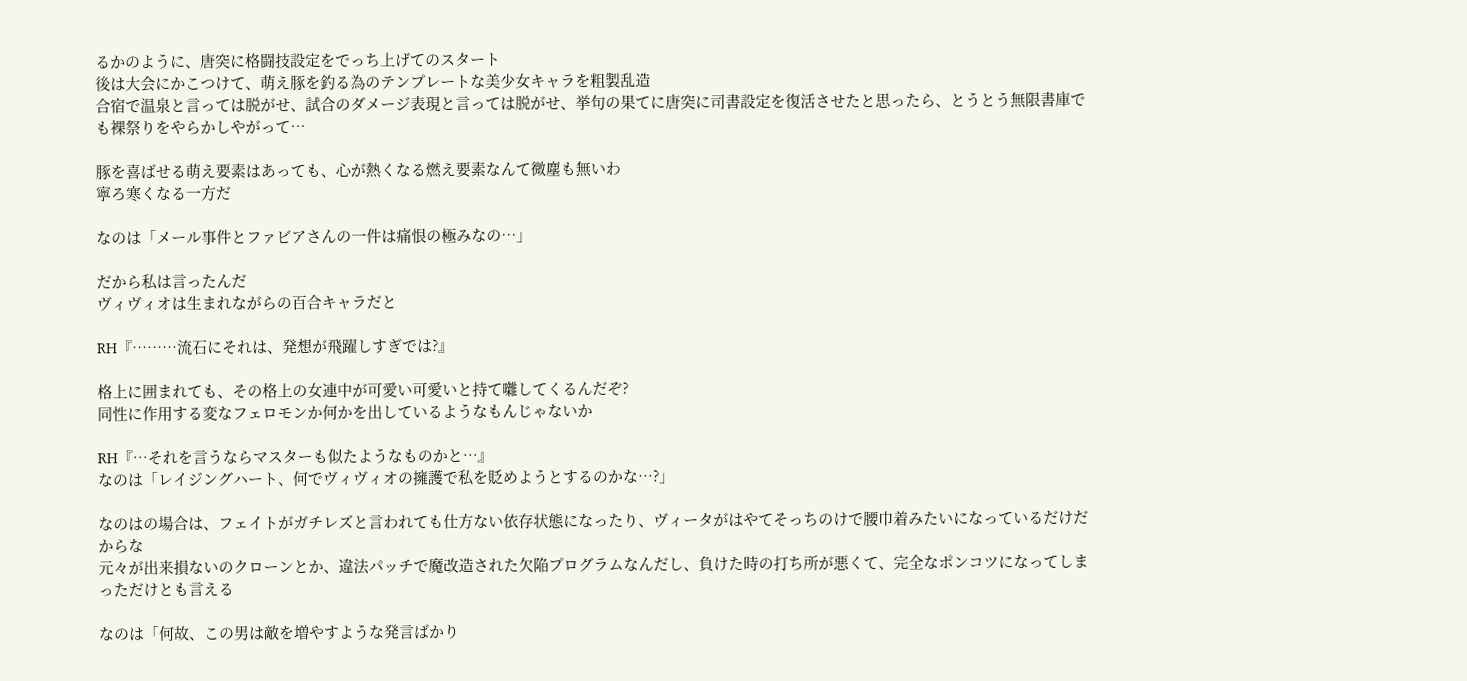るかのように、唐突に格闘技設定をでっち上げてのスタート
後は大会にかこつけて、萌え豚を釣る為のテンプレートな美少女キャラを粗製乱造
合宿で温泉と言っては脱がせ、試合のダメージ表現と言っては脱がせ、挙句の果てに唐突に司書設定を復活させたと思ったら、とうとう無限書庫でも裸祭りをやらかしやがって…

豚を喜ばせる萌え要素はあっても、心が熱くなる燃え要素なんて微塵も無いわ
寧ろ寒くなる一方だ

なのは「メール事件とファビアさんの一件は痛恨の極みなの…」

だから私は言ったんだ
ヴィヴィオは生まれながらの百合キャラだと

RH『………流石にそれは、発想が飛躍しすぎでは?』

格上に囲まれても、その格上の女連中が可愛い可愛いと持て囃してくるんだぞ?
同性に作用する変なフェロモンか何かを出しているようなもんじゃないか

RH『…それを言うならマスターも似たようなものかと…』
なのは「レイジングハート、何でヴィヴィオの擁護で私を貶めようとするのかな…?」

なのはの場合は、フェイトがガチレズと言われても仕方ない依存状態になったり、ヴィータがはやてそっちのけで腰巾着みたいになっているだけだからな
元々が出来損ないのクローンとか、違法パッチで魔改造された欠陥プログラムなんだし、負けた時の打ち所が悪くて、完全なポンコツになってしまっただけとも言える

なのは「何故、この男は敵を増やすような発言ばかり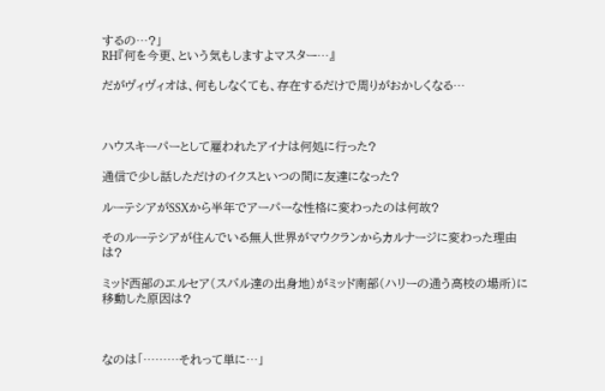するの…?」
RH『何を今更、という気もしますよマスター…』

だがヴィヴィオは、何もしなくても、存在するだけで周りがおかしくなる…



ハウスキーパーとして雇われたアイナは何処に行った?

通信で少し話しただけのイクスといつの間に友達になった?

ルーテシアがSSXから半年でアーパーな性格に変わったのは何故?

そのルーテシアが住んでいる無人世界がマウクランからカルナージに変わった理由は?

ミッド西部のエルセア(スバル達の出身地)がミッド南部(ハリーの通う高校の場所)に移動した原因は?



なのは「………それって単に…」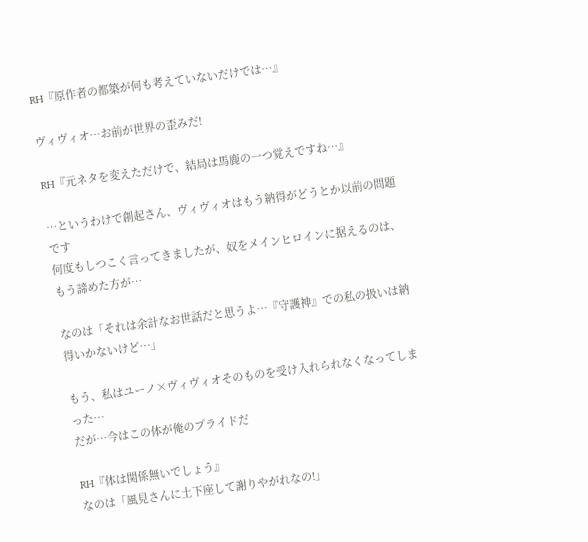RH『原作者の都築が何も考えていないだけでは…』

ヴィヴィオ…お前が世界の歪みだ!

RH『元ネタを変えただけで、結局は馬鹿の一つ覚えですね…』

…というわけで創起さん、ヴィヴィオはもう納得がどうとか以前の問題です
何度もしつこく言ってきましたが、奴をメインヒロインに据えるのは、もう諦めた方が…

なのは「それは余計なお世話だと思うよ…『守護神』での私の扱いは納得いかないけど…」

もう、私はユーノ×ヴィヴィオそのものを受け入れられなくなってしまった…
だが…今はこの体が俺のプライドだ

RH『体は関係無いでしょう』
なのは「風見さんに土下座して謝りやがれなの!」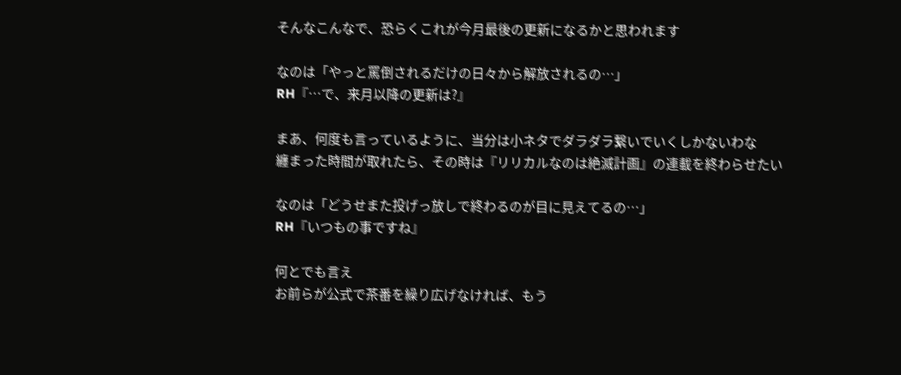そんなこんなで、恐らくこれが今月最後の更新になるかと思われます

なのは「やっと罵倒されるだけの日々から解放されるの…」
RH『…で、来月以降の更新は?』

まあ、何度も言っているように、当分は小ネタでダラダラ繋いでいくしかないわな
纏まった時間が取れたら、その時は『リリカルなのは絶滅計画』の連載を終わらせたい

なのは「どうせまた投げっ放しで終わるのが目に見えてるの…」
RH『いつもの事ですね』

何とでも言え
お前らが公式で茶番を繰り広げなければ、もう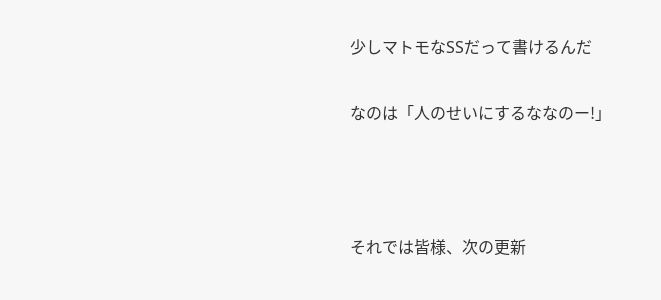少しマトモなSSだって書けるんだ

なのは「人のせいにするななのー!」



それでは皆様、次の更新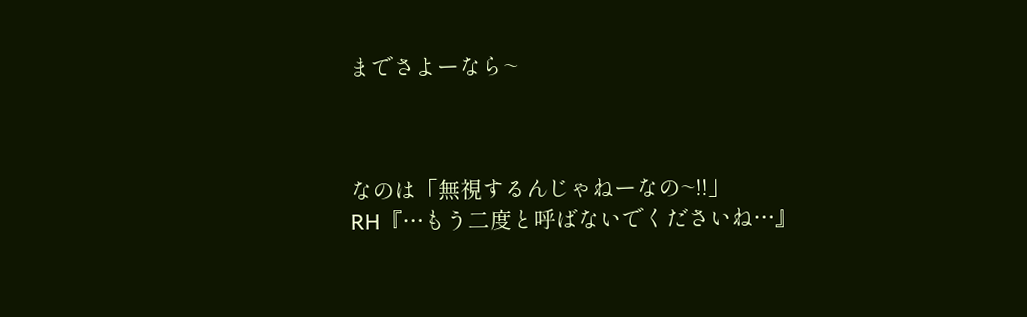までさよーなら~



なのは「無視するんじゃねーなの~!!」
RH『…もう二度と呼ばないでくださいね…』